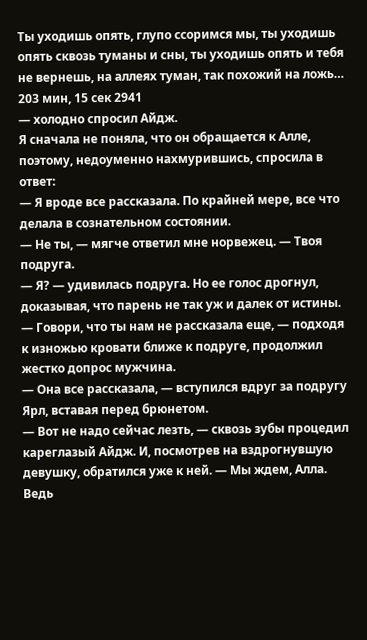Ты уходишь опять, глупо ссоримся мы, ты уходишь опять сквозь туманы и сны, ты уходишь опять и тебя не вернешь, на аллеях туман, так похожий на ложь…
203 мин, 15 сек 2941
— холодно спросил Айдж.
Я сначала не поняла, что он обращается к Алле, поэтому, недоуменно нахмурившись, спросила в ответ:
— Я вроде все рассказала. По крайней мере, все что делала в сознательном состоянии.
— Не ты, — мягче ответил мне норвежец. — Твоя подруга.
— Я? — удивилась подруга. Но ее голос дрогнул, доказывая, что парень не так уж и далек от истины.
— Говори, что ты нам не рассказала еще, — подходя к изножью кровати ближе к подруге, продолжил жестко допрос мужчина.
— Она все рассказала, — вступился вдруг за подругу Ярл, вставая перед брюнетом.
— Вот не надо сейчас лезть, — сквозь зубы процедил кареглазый Айдж. И, посмотрев на вздрогнувшую девушку, обратился уже к ней. — Мы ждем, Алла. Ведь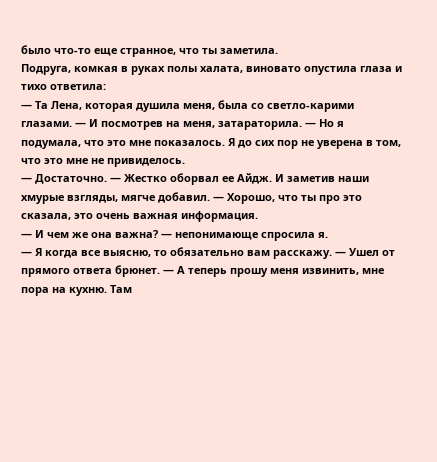было что-то еще странное, что ты заметила.
Подруга, комкая в руках полы халата, виновато опустила глаза и тихо ответила:
— Та Лена, которая душила меня, была со светло-карими глазами. — И посмотрев на меня, затараторила. — Но я подумала, что это мне показалось. Я до сих пор не уверена в том, что это мне не привиделось.
— Достаточно. — Жестко оборвал ее Айдж. И заметив наши хмурые взгляды, мягче добавил. — Хорошо, что ты про это сказала, это очень важная информация.
— И чем же она важна? — непонимающе спросила я.
— Я когда все выясню, то обязательно вам расскажу. — Ушел от прямого ответа брюнет. — А теперь прошу меня извинить, мне пора на кухню. Там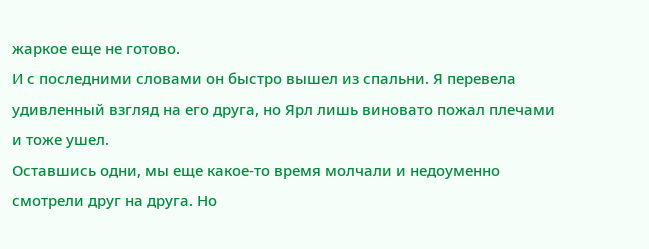жаркое еще не готово.
И с последними словами он быстро вышел из спальни. Я перевела удивленный взгляд на его друга, но Ярл лишь виновато пожал плечами и тоже ушел.
Оставшись одни, мы еще какое-то время молчали и недоуменно смотрели друг на друга. Но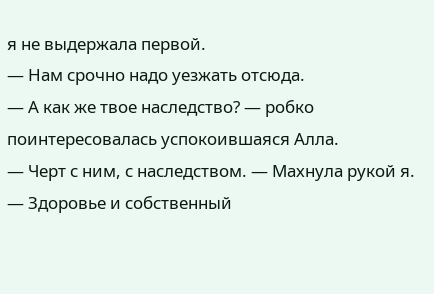я не выдержала первой.
— Нам срочно надо уезжать отсюда.
— А как же твое наследство? — робко поинтересовалась успокоившаяся Алла.
— Черт с ним, с наследством. — Махнула рукой я. — Здоровье и собственный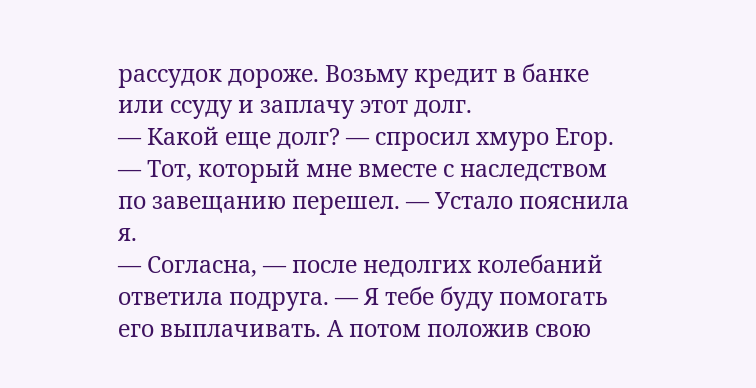рассудок дороже. Возьму кредит в банке или ссуду и заплачу этот долг.
— Какой еще долг? — спросил хмуро Егор.
— Тот, который мне вместе с наследством по завещанию перешел. — Устало пояснила я.
— Согласна, — после недолгих колебаний ответила подруга. — Я тебе буду помогать его выплачивать. А потом положив свою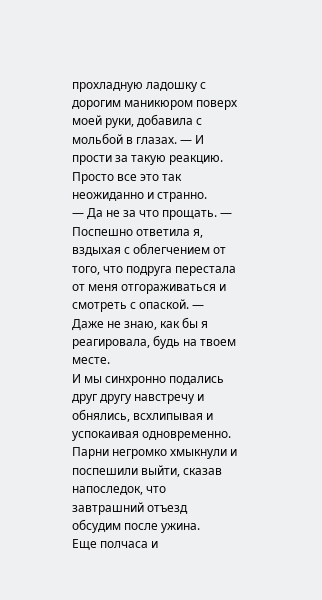прохладную ладошку с дорогим маникюром поверх моей руки, добавила с мольбой в глазах. — И прости за такую реакцию. Просто все это так неожиданно и странно.
— Да не за что прощать. — Поспешно ответила я, вздыхая с облегчением от того, что подруга перестала от меня отгораживаться и смотреть с опаской. — Даже не знаю, как бы я реагировала, будь на твоем месте.
И мы синхронно подались друг другу навстречу и обнялись, всхлипывая и успокаивая одновременно.
Парни негромко хмыкнули и поспешили выйти, сказав напоследок, что завтрашний отъезд обсудим после ужина.
Еще полчаса и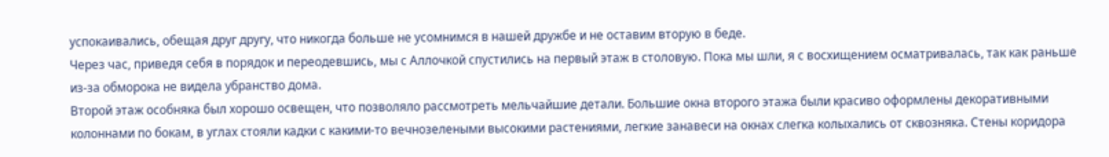успокаивались, обещая друг другу, что никогда больше не усомнимся в нашей дружбе и не оставим вторую в беде.
Через час, приведя себя в порядок и переодевшись, мы с Аллочкой спустились на первый этаж в столовую. Пока мы шли, я с восхищением осматривалась, так как раньше из-за обморока не видела убранство дома.
Второй этаж особняка был хорошо освещен, что позволяло рассмотреть мельчайшие детали. Большие окна второго этажа были красиво оформлены декоративными колоннами по бокам, в углах стояли кадки с какими-то вечнозелеными высокими растениями, легкие занавеси на окнах слегка колыхались от сквозняка. Стены коридора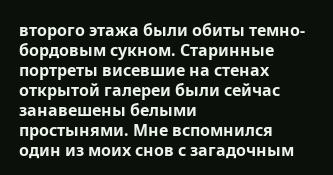второго этажа были обиты темно-бордовым сукном. Старинные портреты висевшие на стенах открытой галереи были сейчас занавешены белыми простынями. Мне вспомнился один из моих снов с загадочным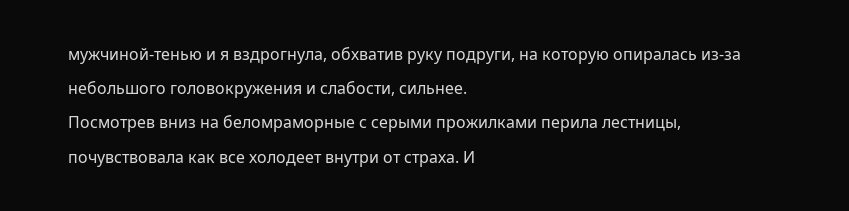мужчиной-тенью и я вздрогнула, обхватив руку подруги, на которую опиралась из-за небольшого головокружения и слабости, сильнее.
Посмотрев вниз на беломраморные с серыми прожилками перила лестницы, почувствовала как все холодеет внутри от страха. И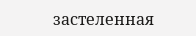застеленная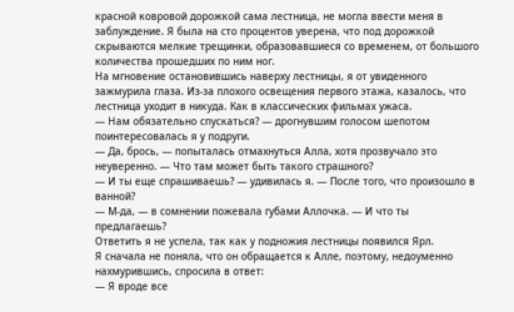красной ковровой дорожкой сама лестница, не могла ввести меня в заблуждение. Я была на сто процентов уверена, что под дорожкой скрываются мелкие трещинки, образовавшиеся со временем, от большого количества прошедших по ним ног.
На мгновение остановившись наверху лестницы, я от увиденного зажмурила глаза. Из-за плохого освещения первого этажа, казалось, что лестница уходит в никуда. Как в классических фильмах ужаса.
— Нам обязательно спускаться? — дрогнувшим голосом шепотом поинтересовалась я у подруги.
— Да, брось, — попыталась отмахнуться Алла, хотя прозвучало это неуверенно. — Что там может быть такого страшного?
— И ты еще спрашиваешь? — удивилась я. — После того, что произошло в ванной?
— М-да, — в сомнении пожевала губами Аллочка. — И что ты предлагаешь?
Ответить я не успела, так как у подножия лестницы появился Ярл.
Я сначала не поняла, что он обращается к Алле, поэтому, недоуменно нахмурившись, спросила в ответ:
— Я вроде все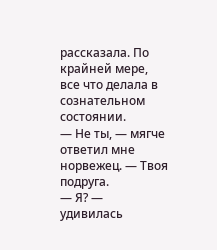рассказала. По крайней мере, все что делала в сознательном состоянии.
— Не ты, — мягче ответил мне норвежец. — Твоя подруга.
— Я? — удивилась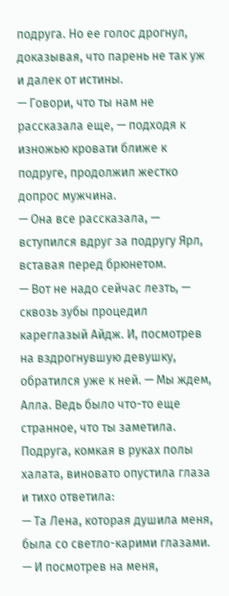подруга. Но ее голос дрогнул, доказывая, что парень не так уж и далек от истины.
— Говори, что ты нам не рассказала еще, — подходя к изножью кровати ближе к подруге, продолжил жестко допрос мужчина.
— Она все рассказала, — вступился вдруг за подругу Ярл, вставая перед брюнетом.
— Вот не надо сейчас лезть, — сквозь зубы процедил кареглазый Айдж. И, посмотрев на вздрогнувшую девушку, обратился уже к ней. — Мы ждем, Алла. Ведь было что-то еще странное, что ты заметила.
Подруга, комкая в руках полы халата, виновато опустила глаза и тихо ответила:
— Та Лена, которая душила меня, была со светло-карими глазами. — И посмотрев на меня,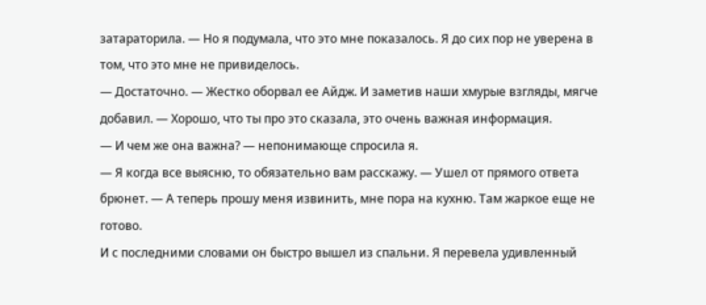затараторила. — Но я подумала, что это мне показалось. Я до сих пор не уверена в том, что это мне не привиделось.
— Достаточно. — Жестко оборвал ее Айдж. И заметив наши хмурые взгляды, мягче добавил. — Хорошо, что ты про это сказала, это очень важная информация.
— И чем же она важна? — непонимающе спросила я.
— Я когда все выясню, то обязательно вам расскажу. — Ушел от прямого ответа брюнет. — А теперь прошу меня извинить, мне пора на кухню. Там жаркое еще не готово.
И с последними словами он быстро вышел из спальни. Я перевела удивленный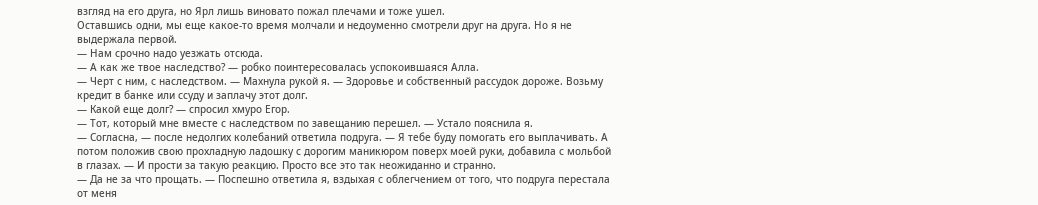взгляд на его друга, но Ярл лишь виновато пожал плечами и тоже ушел.
Оставшись одни, мы еще какое-то время молчали и недоуменно смотрели друг на друга. Но я не выдержала первой.
— Нам срочно надо уезжать отсюда.
— А как же твое наследство? — робко поинтересовалась успокоившаяся Алла.
— Черт с ним, с наследством. — Махнула рукой я. — Здоровье и собственный рассудок дороже. Возьму кредит в банке или ссуду и заплачу этот долг.
— Какой еще долг? — спросил хмуро Егор.
— Тот, который мне вместе с наследством по завещанию перешел. — Устало пояснила я.
— Согласна, — после недолгих колебаний ответила подруга. — Я тебе буду помогать его выплачивать. А потом положив свою прохладную ладошку с дорогим маникюром поверх моей руки, добавила с мольбой в глазах. — И прости за такую реакцию. Просто все это так неожиданно и странно.
— Да не за что прощать. — Поспешно ответила я, вздыхая с облегчением от того, что подруга перестала от меня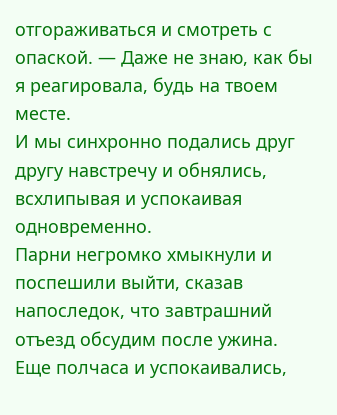отгораживаться и смотреть с опаской. — Даже не знаю, как бы я реагировала, будь на твоем месте.
И мы синхронно подались друг другу навстречу и обнялись, всхлипывая и успокаивая одновременно.
Парни негромко хмыкнули и поспешили выйти, сказав напоследок, что завтрашний отъезд обсудим после ужина.
Еще полчаса и успокаивались,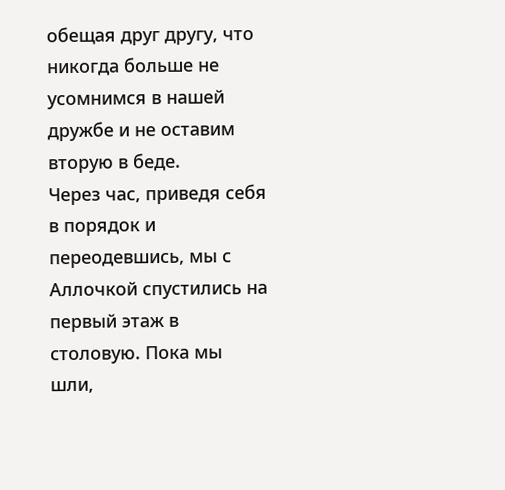обещая друг другу, что никогда больше не усомнимся в нашей дружбе и не оставим вторую в беде.
Через час, приведя себя в порядок и переодевшись, мы с Аллочкой спустились на первый этаж в столовую. Пока мы шли,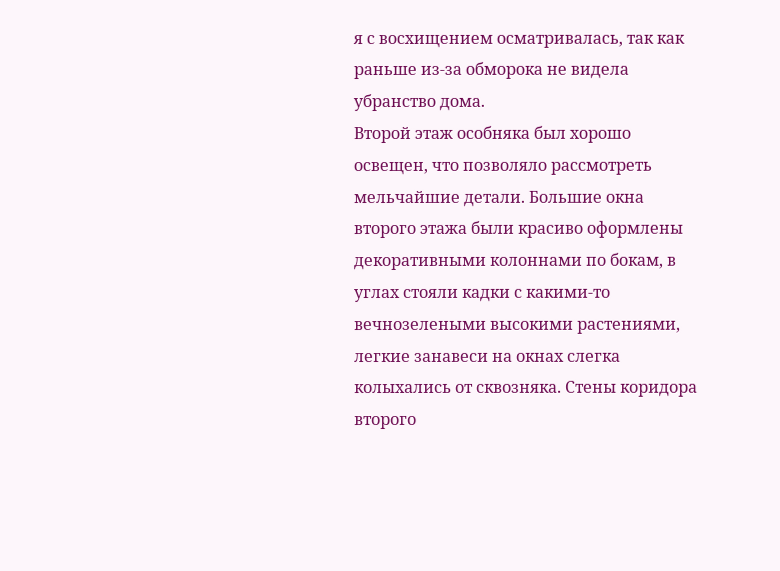я с восхищением осматривалась, так как раньше из-за обморока не видела убранство дома.
Второй этаж особняка был хорошо освещен, что позволяло рассмотреть мельчайшие детали. Большие окна второго этажа были красиво оформлены декоративными колоннами по бокам, в углах стояли кадки с какими-то вечнозелеными высокими растениями, легкие занавеси на окнах слегка колыхались от сквозняка. Стены коридора второго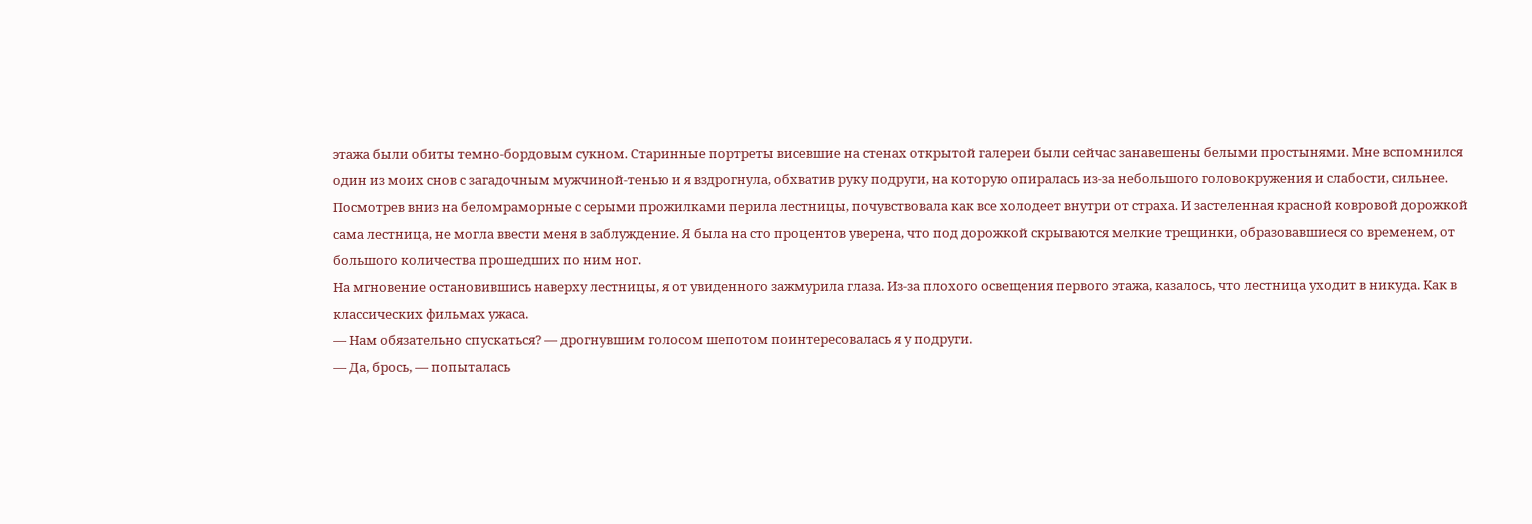этажа были обиты темно-бордовым сукном. Старинные портреты висевшие на стенах открытой галереи были сейчас занавешены белыми простынями. Мне вспомнился один из моих снов с загадочным мужчиной-тенью и я вздрогнула, обхватив руку подруги, на которую опиралась из-за небольшого головокружения и слабости, сильнее.
Посмотрев вниз на беломраморные с серыми прожилками перила лестницы, почувствовала как все холодеет внутри от страха. И застеленная красной ковровой дорожкой сама лестница, не могла ввести меня в заблуждение. Я была на сто процентов уверена, что под дорожкой скрываются мелкие трещинки, образовавшиеся со временем, от большого количества прошедших по ним ног.
На мгновение остановившись наверху лестницы, я от увиденного зажмурила глаза. Из-за плохого освещения первого этажа, казалось, что лестница уходит в никуда. Как в классических фильмах ужаса.
— Нам обязательно спускаться? — дрогнувшим голосом шепотом поинтересовалась я у подруги.
— Да, брось, — попыталась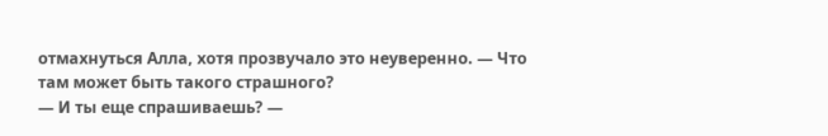отмахнуться Алла, хотя прозвучало это неуверенно. — Что там может быть такого страшного?
— И ты еще спрашиваешь? —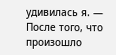удивилась я. — После того, что произошло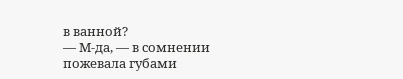в ванной?
— М-да, — в сомнении пожевала губами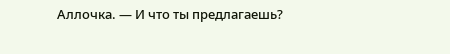Аллочка. — И что ты предлагаешь?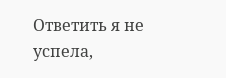Ответить я не успела,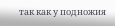так как у подножия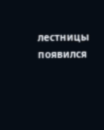лестницы появился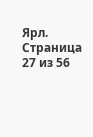Ярл.
Страница 27 из 56